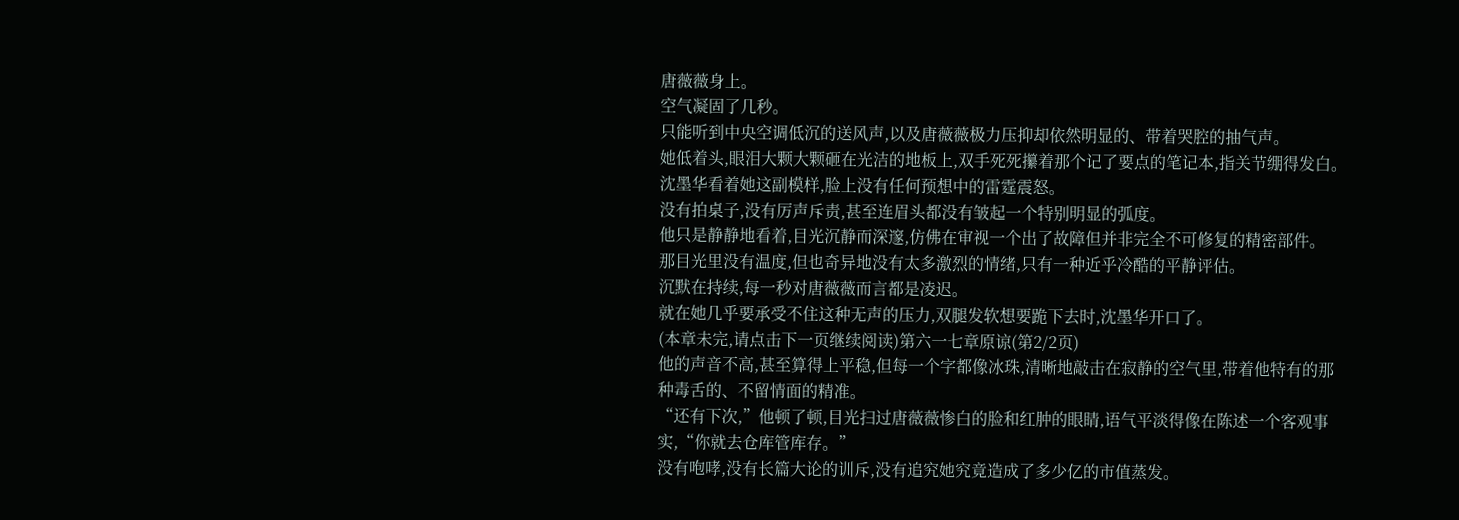唐薇薇身上。
空气凝固了几秒。
只能听到中央空调低沉的送风声,以及唐薇薇极力压抑却依然明显的、带着哭腔的抽气声。
她低着头,眼泪大颗大颗砸在光洁的地板上,双手死死攥着那个记了要点的笔记本,指关节绷得发白。
沈墨华看着她这副模样,脸上没有任何预想中的雷霆震怒。
没有拍桌子,没有厉声斥责,甚至连眉头都没有皱起一个特别明显的弧度。
他只是静静地看着,目光沉静而深邃,仿佛在审视一个出了故障但并非完全不可修复的精密部件。
那目光里没有温度,但也奇异地没有太多激烈的情绪,只有一种近乎冷酷的平静评估。
沉默在持续,每一秒对唐薇薇而言都是凌迟。
就在她几乎要承受不住这种无声的压力,双腿发软想要跪下去时,沈墨华开口了。
(本章未完,请点击下一页继续阅读)第六一七章原谅(第2/2页)
他的声音不高,甚至算得上平稳,但每一个字都像冰珠,清晰地敲击在寂静的空气里,带着他特有的那种毒舌的、不留情面的精准。
“还有下次,”他顿了顿,目光扫过唐薇薇惨白的脸和红肿的眼睛,语气平淡得像在陈述一个客观事实,“你就去仓库管库存。”
没有咆哮,没有长篇大论的训斥,没有追究她究竟造成了多少亿的市值蒸发。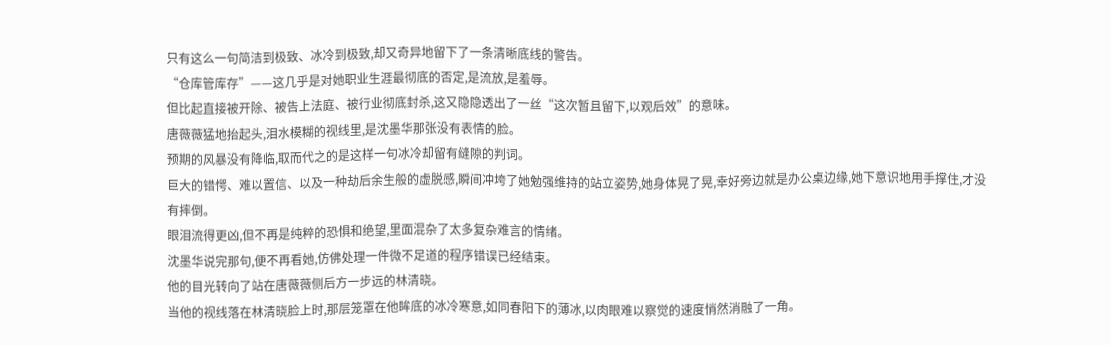只有这么一句简洁到极致、冰冷到极致,却又奇异地留下了一条清晰底线的警告。
“仓库管库存”——这几乎是对她职业生涯最彻底的否定,是流放,是羞辱。
但比起直接被开除、被告上法庭、被行业彻底封杀,这又隐隐透出了一丝“这次暂且留下,以观后效”的意味。
唐薇薇猛地抬起头,泪水模糊的视线里,是沈墨华那张没有表情的脸。
预期的风暴没有降临,取而代之的是这样一句冰冷却留有缝隙的判词。
巨大的错愕、难以置信、以及一种劫后余生般的虚脱感,瞬间冲垮了她勉强维持的站立姿势,她身体晃了晃,幸好旁边就是办公桌边缘,她下意识地用手撑住,才没有摔倒。
眼泪流得更凶,但不再是纯粹的恐惧和绝望,里面混杂了太多复杂难言的情绪。
沈墨华说完那句,便不再看她,仿佛处理一件微不足道的程序错误已经结束。
他的目光转向了站在唐薇薇侧后方一步远的林清晓。
当他的视线落在林清晓脸上时,那层笼罩在他眸底的冰冷寒意,如同春阳下的薄冰,以肉眼难以察觉的速度悄然消融了一角。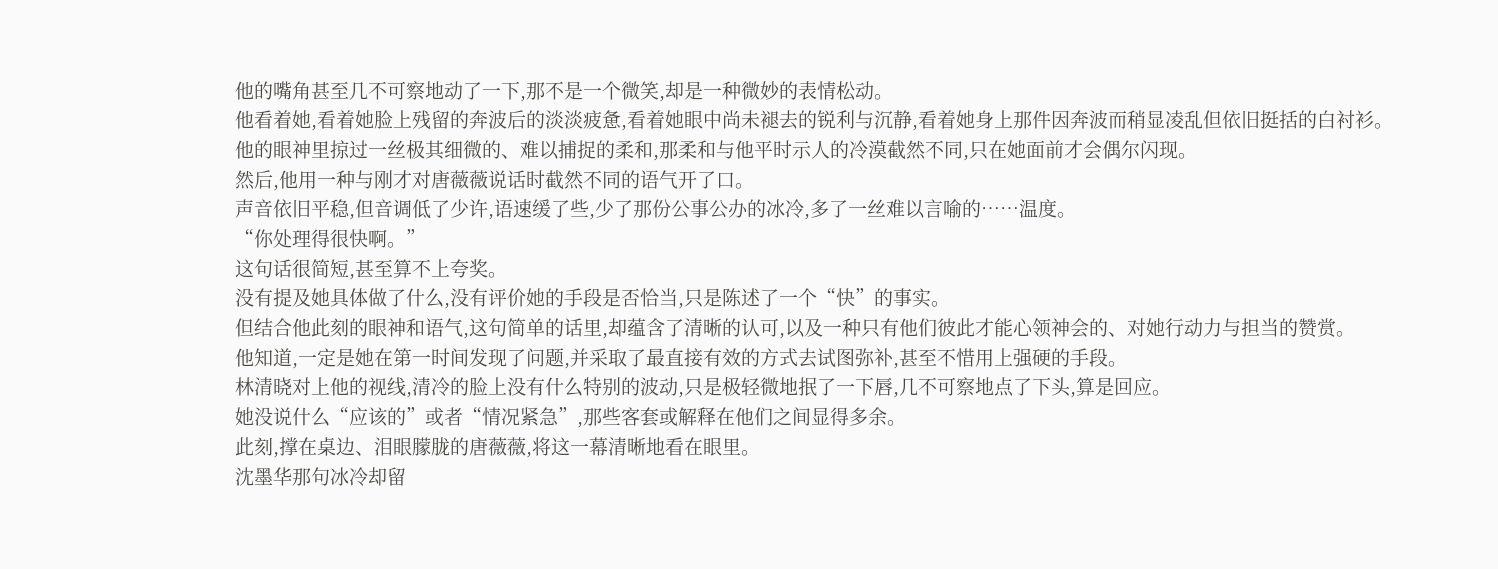他的嘴角甚至几不可察地动了一下,那不是一个微笑,却是一种微妙的表情松动。
他看着她,看着她脸上残留的奔波后的淡淡疲惫,看着她眼中尚未褪去的锐利与沉静,看着她身上那件因奔波而稍显凌乱但依旧挺括的白衬衫。
他的眼神里掠过一丝极其细微的、难以捕捉的柔和,那柔和与他平时示人的冷漠截然不同,只在她面前才会偶尔闪现。
然后,他用一种与刚才对唐薇薇说话时截然不同的语气开了口。
声音依旧平稳,但音调低了少许,语速缓了些,少了那份公事公办的冰冷,多了一丝难以言喻的……温度。
“你处理得很快啊。”
这句话很简短,甚至算不上夸奖。
没有提及她具体做了什么,没有评价她的手段是否恰当,只是陈述了一个“快”的事实。
但结合他此刻的眼神和语气,这句简单的话里,却蕴含了清晰的认可,以及一种只有他们彼此才能心领神会的、对她行动力与担当的赞赏。
他知道,一定是她在第一时间发现了问题,并采取了最直接有效的方式去试图弥补,甚至不惜用上强硬的手段。
林清晓对上他的视线,清冷的脸上没有什么特别的波动,只是极轻微地抿了一下唇,几不可察地点了下头,算是回应。
她没说什么“应该的”或者“情况紧急”,那些客套或解释在他们之间显得多余。
此刻,撑在桌边、泪眼朦胧的唐薇薇,将这一幕清晰地看在眼里。
沈墨华那句冰冷却留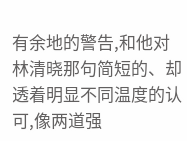有余地的警告,和他对林清晓那句简短的、却透着明显不同温度的认可,像两道强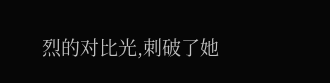烈的对比光,刺破了她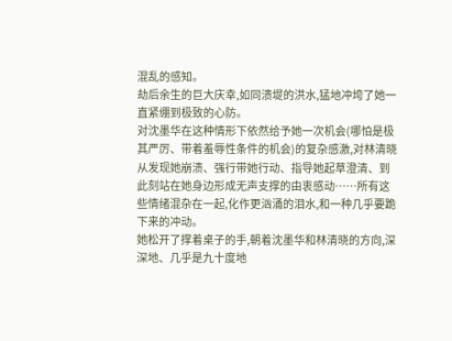混乱的感知。
劫后余生的巨大庆幸,如同溃堤的洪水,猛地冲垮了她一直紧绷到极致的心防。
对沈墨华在这种情形下依然给予她一次机会(哪怕是极其严厉、带着羞辱性条件的机会)的复杂感激,对林清晓从发现她崩溃、强行带她行动、指导她起草澄清、到此刻站在她身边形成无声支撑的由衷感动……所有这些情绪混杂在一起,化作更汹涌的泪水,和一种几乎要跪下来的冲动。
她松开了撑着桌子的手,朝着沈墨华和林清晓的方向,深深地、几乎是九十度地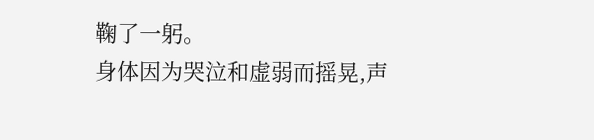鞠了一躬。
身体因为哭泣和虚弱而摇晃,声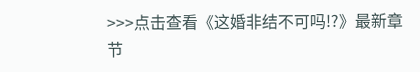>>>点击查看《这婚非结不可吗!?》最新章节